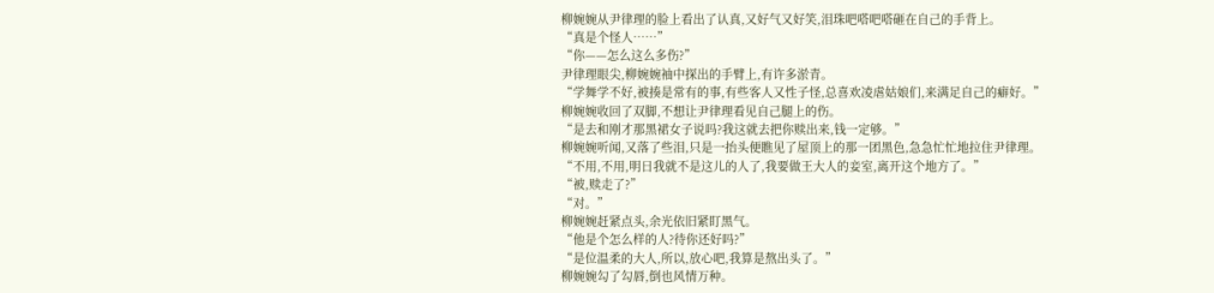柳婉婉从尹律理的脸上看出了认真,又好气又好笑,泪珠吧嗒吧嗒砸在自己的手背上。
“真是个怪人……”
“你——怎么这么多伤?”
尹律理眼尖,柳婉婉袖中探出的手臂上,有许多淤青。
“学舞学不好,被揍是常有的事,有些客人又性子怪,总喜欢凌虐姑娘们,来满足自己的癖好。”
柳婉婉收回了双脚,不想让尹律理看见自己腿上的伤。
“是去和刚才那黑裙女子说吗?我这就去把你赎出来,钱一定够。”
柳婉婉听闻,又落了些泪,只是一抬头便瞧见了屋顶上的那一团黑色,急急忙忙地拉住尹律理。
“不用,不用,明日我就不是这儿的人了,我要做王大人的妾室,离开这个地方了。”
“被,赎走了?”
“对。”
柳婉婉赶紧点头,余光依旧紧盯黑气。
“他是个怎么样的人?待你还好吗?”
“是位温柔的大人,所以,放心吧,我算是熬出头了。”
柳婉婉勾了勾唇,倒也风情万种。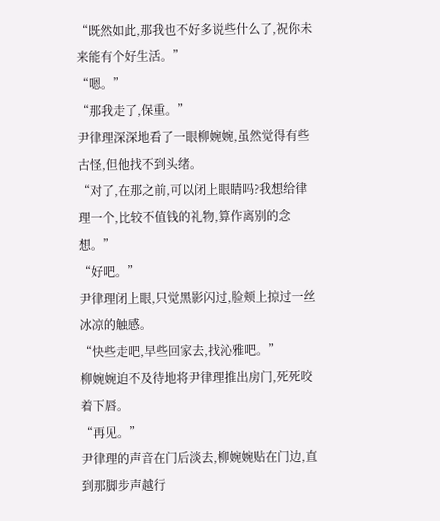“既然如此,那我也不好多说些什么了,祝你未来能有个好生活。”
“嗯。”
“那我走了,保重。”
尹律理深深地看了一眼柳婉婉,虽然觉得有些古怪,但他找不到头绪。
“对了,在那之前,可以闭上眼睛吗?我想给律理一个,比较不值钱的礼物,算作离别的念想。”
“好吧。”
尹律理闭上眼,只觉黑影闪过,脸颊上掠过一丝冰凉的触感。
“快些走吧,早些回家去,找沁雅吧。”
柳婉婉迫不及待地将尹律理推出房门,死死咬着下唇。
“再见。”
尹律理的声音在门后淡去,柳婉婉贴在门边,直到那脚步声越行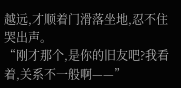越远,才顺着门滑落坐地,忍不住哭出声。
“刚才那个,是你的旧友吧?我看着,关系不一般啊——”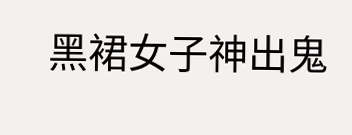黑裙女子神出鬼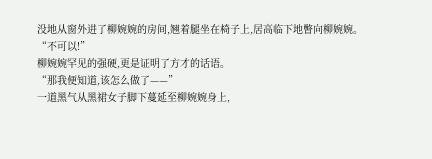没地从窗外进了柳婉婉的房间,翘着腿坐在椅子上,居高临下地瞥向柳婉婉。
“不可以!”
柳婉婉罕见的强硬,更是证明了方才的话语。
“那我便知道,该怎么做了——”
一道黑气从黑裙女子脚下蔓延至柳婉婉身上,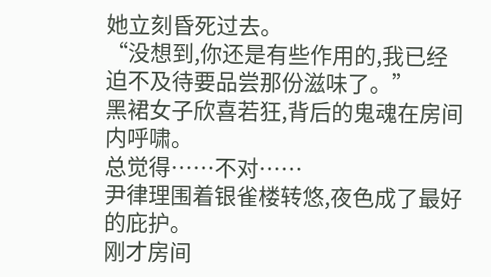她立刻昏死过去。
“没想到,你还是有些作用的,我已经迫不及待要品尝那份滋味了。”
黑裙女子欣喜若狂,背后的鬼魂在房间内呼啸。
总觉得……不对……
尹律理围着银雀楼转悠,夜色成了最好的庇护。
刚才房间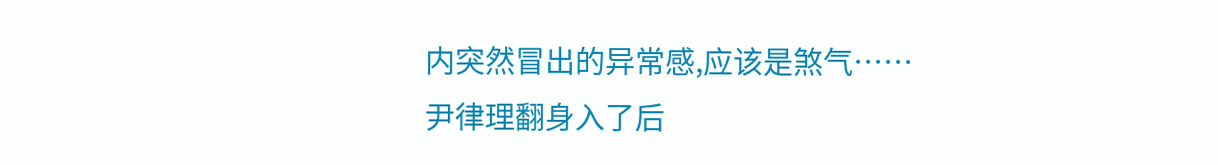内突然冒出的异常感,应该是煞气……
尹律理翻身入了后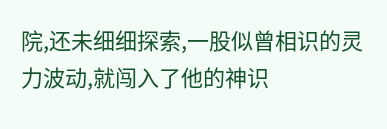院,还未细细探索,一股似曾相识的灵力波动,就闯入了他的神识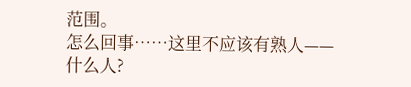范围。
怎么回事……这里不应该有熟人——什么人?